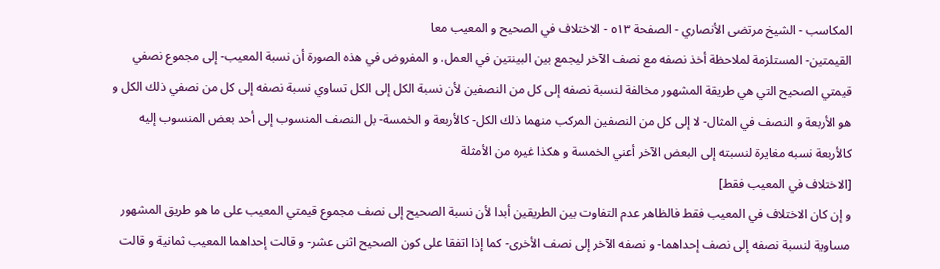المكاسب - الشيخ مرتضى الأنصاري - الصفحة ٥١٣ - الاختلاف في الصحيح و المعيب معا
القيمتين- المستلزمة لملاحظة أخذ نصفه مع نصف الآخر ليجمع بين البينتين في العمل. و المفروض في هذه الصورة أن نسبة المعيب- إلى مجموع نصفي قيمتي الصحيح التي هي طريقة المشهور مخالفة لنسبة نصفه إلى كل من النصفين لأن نسبة الكل إلى الكل تساوي نسبة نصفه إلى كل من نصفي ذلك الكل و هو الأربعة و النصف في المثال- لا إلى كل من النصفين المركب منهما ذلك الكل- كالأربعة و الخمسة- بل النصف المنسوب إلى أحد بعض المنسوب إليه كالأربعة نسبه مغايرة لنسبته إلى البعض الآخر أعني الخمسة و هكذا غيره من الأمثلة
[الاختلاف في المعيب فقط]
و إن كان الاختلاف في المعيب فقط فالظاهر عدم التفاوت بين الطريقين أبدا لأن نسبة الصحيح إلى نصف مجموع قيمتي المعيب على ما هو طريق المشهور مساوية لنسبة نصفه إلى نصف إحداهما- و نصفه الآخر إلى نصف الأخرى- كما إذا اتفقا على كون الصحيح اثنى عشر- و قالت إحداهما المعيب ثمانية و قالت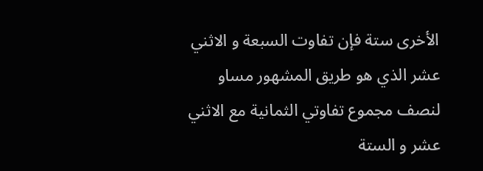الأخرى ستة فإن تفاوت السبعة و الاثني عشر الذي هو طريق المشهور مساو لنصف مجموع تفاوتي الثمانية مع الاثني عشر و الستة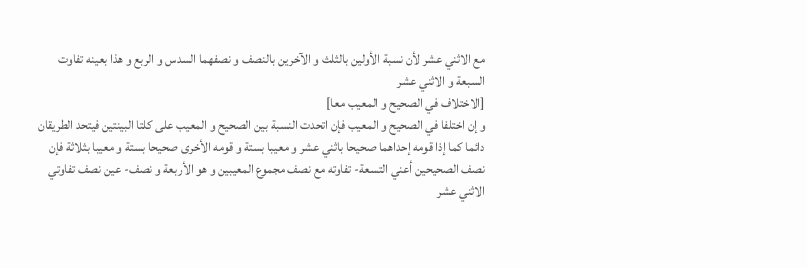مع الاثني عشر لأن نسبة الأولين بالثلث و الآخرين بالنصف و نصفهما السدس و الربع و هذا بعينه تفاوت السبعة و الاثني عشر
[الاختلاف في الصحيح و المعيب معا]
و إن اختلفا في الصحيح و المعيب فإن اتحدت النسبة بين الصحيح و المعيب على كلتا البينتين فيتحد الطريقان دائما كما إذا قومه إحداهما صحيحا باثني عشر و معيبا بستة و قومه الأخرى صحيحا بستة و معيبا بثلاثة فإن نصف الصحيحين أعني التسعة- تفاوته مع نصف مجموع المعيبين و هو الأربعة و نصف- عين نصف تفاوتي الاثني عشر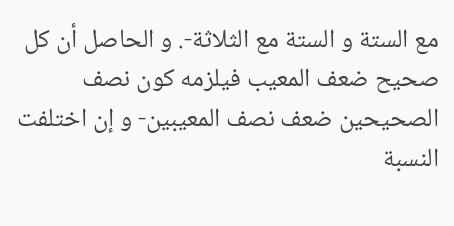مع الستة و الستة مع الثلاثة-. و الحاصل أن كل صحيح ضعف المعيب فيلزمه كون نصف الصحيحين ضعف نصف المعيبين- و إن اختلفت النسبة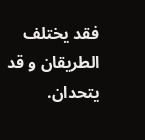فقد يختلف الطريقان و قد يتحدان.